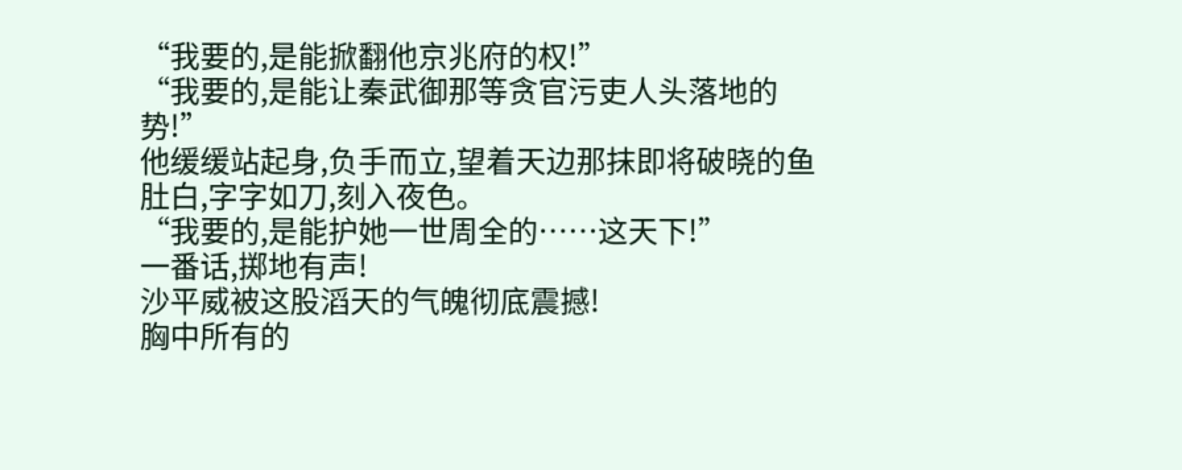“我要的,是能掀翻他京兆府的权!”
“我要的,是能让秦武御那等贪官污吏人头落地的势!”
他缓缓站起身,负手而立,望着天边那抹即将破晓的鱼肚白,字字如刀,刻入夜色。
“我要的,是能护她一世周全的……这天下!”
一番话,掷地有声!
沙平威被这股滔天的气魄彻底震撼!
胸中所有的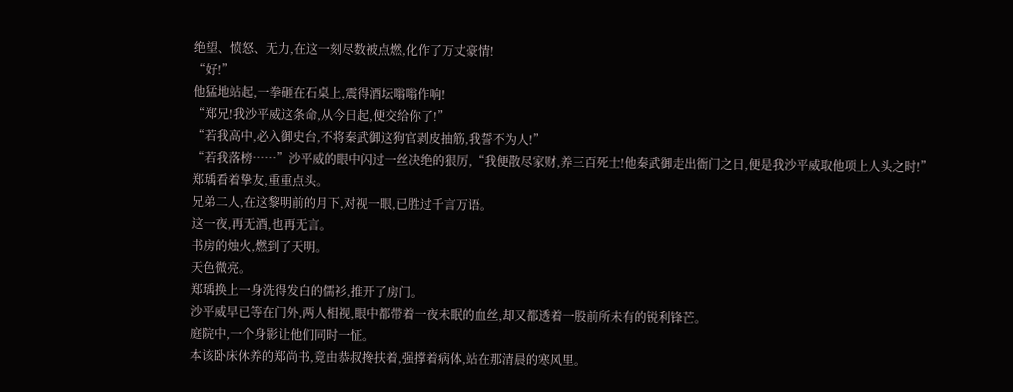绝望、愤怒、无力,在这一刻尽数被点燃,化作了万丈豪情!
“好!”
他猛地站起,一拳砸在石桌上,震得酒坛嗡嗡作响!
“郑兄!我沙平威这条命,从今日起,便交给你了!”
“若我高中,必入御史台,不将秦武御这狗官剥皮抽筋,我誓不为人!”
“若我落榜……”沙平威的眼中闪过一丝决绝的狠厉,“我便散尽家财,养三百死士!他秦武御走出衙门之日,便是我沙平威取他项上人头之时!”
郑瑀看着挚友,重重点头。
兄弟二人,在这黎明前的月下,对视一眼,已胜过千言万语。
这一夜,再无酒,也再无言。
书房的烛火,燃到了天明。
天色微亮。
郑瑀换上一身洗得发白的儒衫,推开了房门。
沙平威早已等在门外,两人相视,眼中都带着一夜未眠的血丝,却又都透着一股前所未有的锐利锋芒。
庭院中,一个身影让他们同时一怔。
本该卧床休养的郑尚书,竟由恭叔搀扶着,强撑着病体,站在那清晨的寒风里。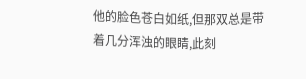他的脸色苍白如纸,但那双总是带着几分浑浊的眼睛,此刻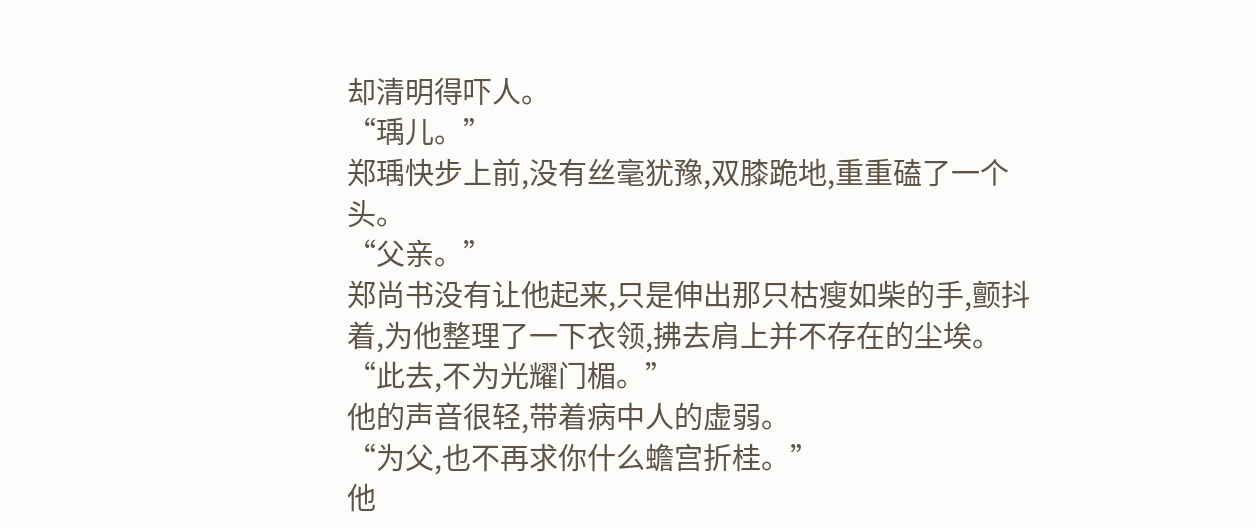却清明得吓人。
“瑀儿。”
郑瑀快步上前,没有丝毫犹豫,双膝跪地,重重磕了一个头。
“父亲。”
郑尚书没有让他起来,只是伸出那只枯瘦如柴的手,颤抖着,为他整理了一下衣领,拂去肩上并不存在的尘埃。
“此去,不为光耀门楣。”
他的声音很轻,带着病中人的虚弱。
“为父,也不再求你什么蟾宫折桂。”
他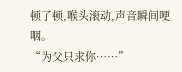顿了顿,喉头滚动,声音瞬间哽咽。
“为父只求你……”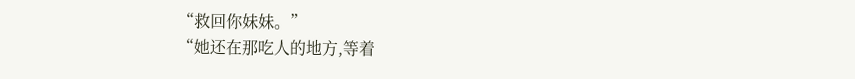“救回你妹妹。”
“她还在那吃人的地方,等着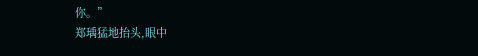你。”
郑瑀猛地抬头,眼中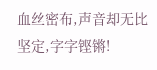血丝密布,声音却无比坚定,字字铿锵!